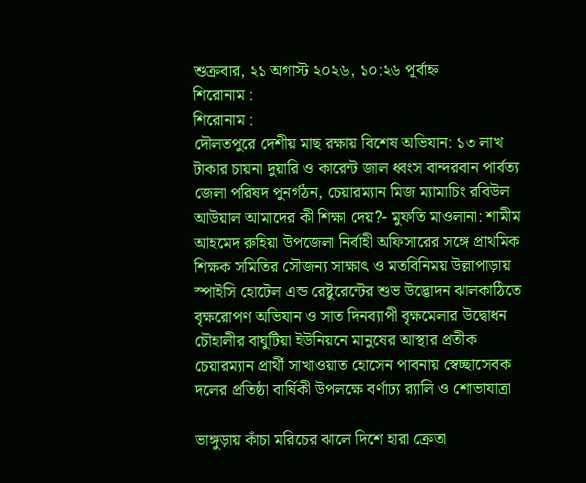শুক্রবার, ২১ অগাস্ট ২০২৬, ১০:২৬ পূর্বাহ্ন
শিরোনাম :
শিরোনাম :
দৌলতপুরে দেশীয় মাছ রক্ষায় বিশেষ অভিযান: ১৩ লাখ টাকার চায়না দুয়ারি ও কারেন্ট জাল ধ্বংস বান্দরবান পার্বত্য জেলা পরিষদ পুনর্গঠন, চেয়ারম্যান মিজ ম্যামাচিং রবিউল আউয়াল আমাদের কী শিক্ষা দেয়?- মুফতি মাওলানা: শামীম আহমেদ রুহিয়া উপজেলা নির্বাহী অফিসারের সঙ্গে প্রাথমিক শিক্ষক সমিতির সৌজন্য সাক্ষাৎ ও মতবিনিময় উল্লাপাড়ায় স্পাইসি হোটেল এন্ড রেষ্টুরেন্টের শুভ উদ্ভোদন ঝালকাঠিতে বৃক্ষরোপণ অভিযান ও সাত দিনব্যাপী বৃক্ষমেলার উদ্বোধন চৌহালীর বাঘুটিয়া ইউনিয়নে মানুষের আস্থার প্রতীক চেয়ারম্যান প্রার্থী সাখাওয়াত হোসেন পাবনায় স্বেচ্ছাসেবক দলের প্রতিষ্ঠা বার্ষিকী উপলক্ষে বর্ণাঢ্য র‍্যালি ও শোভাযাত্রা

ভাঙ্গুড়ায় কাঁচা মরিচের ঝালে দিশে হারা ক্রেতা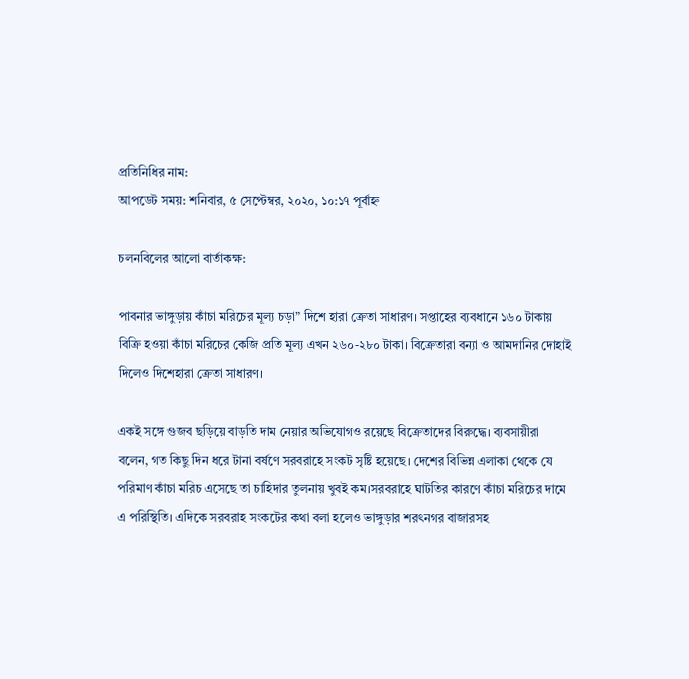প্রতিনিধির নাম:
আপডেট সময়: শনিবার, ৫ সেপ্টেম্বর, ২০২০, ১০:১৭ পূর্বাহ্ন

চলনবিলের আলো বার্তাকক্ষ:

পাবনার ভাঙ্গুড়ায় কাঁচা মরিচের মূল্য চড়া” দিশে হারা ক্রেতা সাধারণ। সপ্তাহের ব্যবধানে ১৬০ টাকায় বিক্রি হওয়া কাঁচা মরিচের কেজি প্রতি মূল্য এখন ২৬০-২৮০ টাকা। বিক্রেতারা বন্যা ও আমদানির দোহাই দিলেও দিশেহারা ক্রেতা সাধারণ।

একই সঙ্গে গুজব ছড়িয়ে বাড়তি দাম নেয়ার অভিযোগও রয়েছে বিক্রেতাদের বিরুদ্ধে। ব্যবসায়ীরা বলেন, গত কিছু দিন ধরে টানা বর্ষণে সরবরাহে সংকট সৃষ্টি হয়েছে। দেশের বিভিন্ন এলাকা থেকে যে পরিমাণ কাঁচা মরিচ এসেছে তা চাহিদার তুলনায় খুবই কম।সরবরাহে ঘাটতির কারণে কাঁচা মরিচের দামে এ পরিস্থিতি। এদিকে সরবরাহ সংকটের কথা বলা হলেও ভাঙ্গুড়ার শরৎনগর বাজারসহ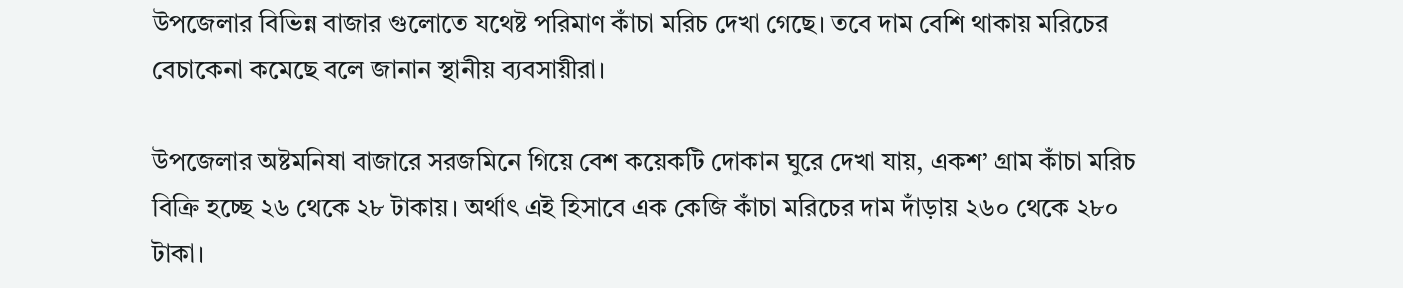উপজেলার বিভিন্ন বাজার গুলোতে যথেষ্ট পরিমাণ কাঁচা মরিচ দেখা গেছে। তবে দাম বেশি থাকায় মরিচের বেচাকেনা কমেছে বলে জানান স্থানীয় ব্যবসায়ীরা।

উপজেলার অষ্টমনিষা বাজারে সরজমিনে গিয়ে বেশ কয়েকটি দোকান ঘুরে দেখা যায়, একশ’ গ্রাম কাঁচা মরিচ বিক্রি হচ্ছে ২৬ থেকে ২৮ টাকায়। অর্থাৎ এই হিসাবে এক কেজি কাঁচা মরিচের দাম দাঁড়ায় ২৬০ থেকে ২৮০ টাকা।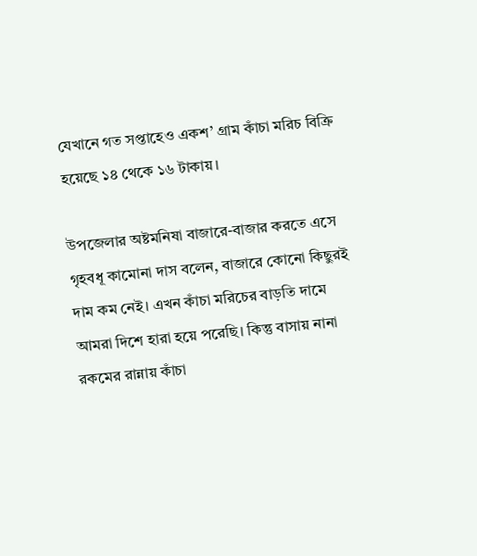যেখানে গত সপ্তাহেও একশ’ গ্রাম কাঁচা মরিচ বিক্রি হয়েছে ১৪ থেকে ১৬ টাকায়।

উপজেলার অষ্টমনিষা বাজারে-বাজার করতে এসে গৃহবধূ কামোনা দাস বলেন, বাজারে কোনো কিছুরই দাম কম নেই। এখন কাঁচা মরিচের বাড়তি দামে আমরা দিশে হারা হয়ে পরেছি। কিন্তু বাসায় নানা রকমের রান্নায় কাঁচা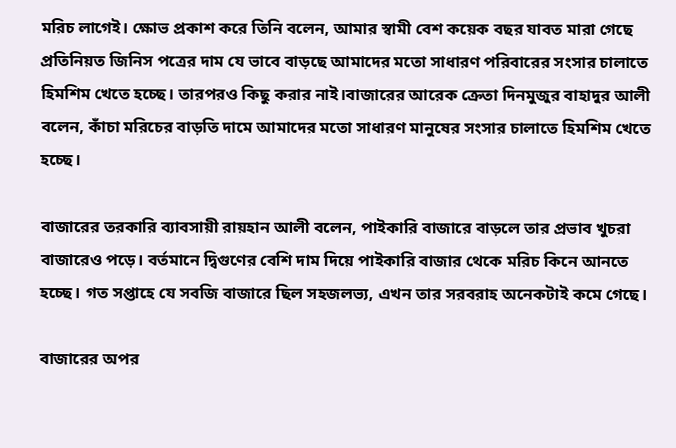মরিচ লাগেই। ক্ষোভ প্রকাশ করে তিনি বলেন, আমার স্বামী বেশ কয়েক বছর যাবত মারা গেছে প্রতিনিয়ত জিনিস পত্রের দাম যে ভাবে বাড়ছে আমাদের মতো সাধারণ পরিবারের সংসার চালাতে হিমশিম খেতে হচ্ছে। তারপরও কিছু করার নাই।বাজারের আরেক ক্রেতা দিনমুজুর বাহাদুর আলী বলেন, কাঁচা মরিচের বাড়তি দামে আমাদের মতো সাধারণ মানুষের সংসার চালাতে হিমশিম খেতে হচ্ছে।

বাজারের তরকারি ব্যাবসায়ী রায়হান আলী বলেন, পাইকারি বাজারে বাড়লে তার প্রভাব খুচরা বাজারেও পড়ে। বর্তমানে দ্বিগুণের বেশি দাম দিয়ে পাইকারি বাজার থেকে মরিচ কিনে আনতে হচ্ছে। গত সপ্তাহে যে সবজি বাজারে ছিল সহজলভ্য, এখন তার সরবরাহ অনেকটাই কমে গেছে।

বাজারের অপর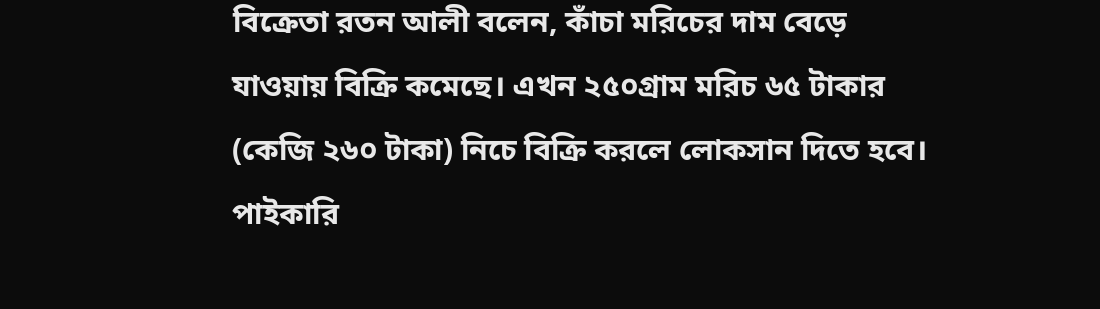বিক্রেতা রতন আলী বলেন, কাঁচা মরিচের দাম বেড়ে যাওয়ায় বিক্রি কমেছে। এখন ২৫০গ্রাম মরিচ ৬৫ টাকার (কেজি ২৬০ টাকা) নিচে বিক্রি করলে লোকসান দিতে হবে। পাইকারি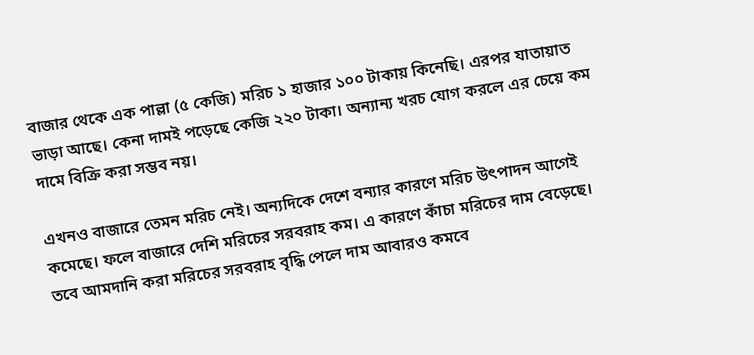বাজার থেকে এক পাল্লা (৫ কেজি) মরিচ ১ হাজার ১০০ টাকায় কিনেছি। এরপর যাতায়াত ভাড়া আছে। কেনা দামই পড়েছে কেজি ২২০ টাকা। অন্যান্য খরচ যোগ করলে এর চেয়ে কম দামে বিক্রি করা সম্ভব নয়।

এখনও বাজারে তেমন মরিচ নেই। অন্যদিকে দেশে বন্যার কারণে মরিচ উৎপাদন আগেই কমেছে। ফলে বাজারে দেশি মরিচের সরবরাহ কম। এ কারণে কাঁচা মরিচের দাম বেড়েছে। তবে আমদানি করা মরিচের সরবরাহ বৃদ্ধি পেলে দাম আবারও কমবে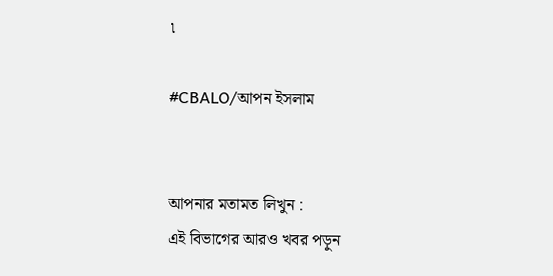৷

#CBALO/আপন ইসলাম


আপনার মতামত লিখুন :
এই বিভাগের আরও খবর পড়ুন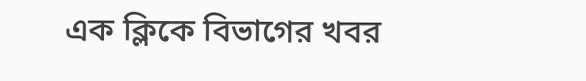এক ক্লিকে বিভাগের খবর